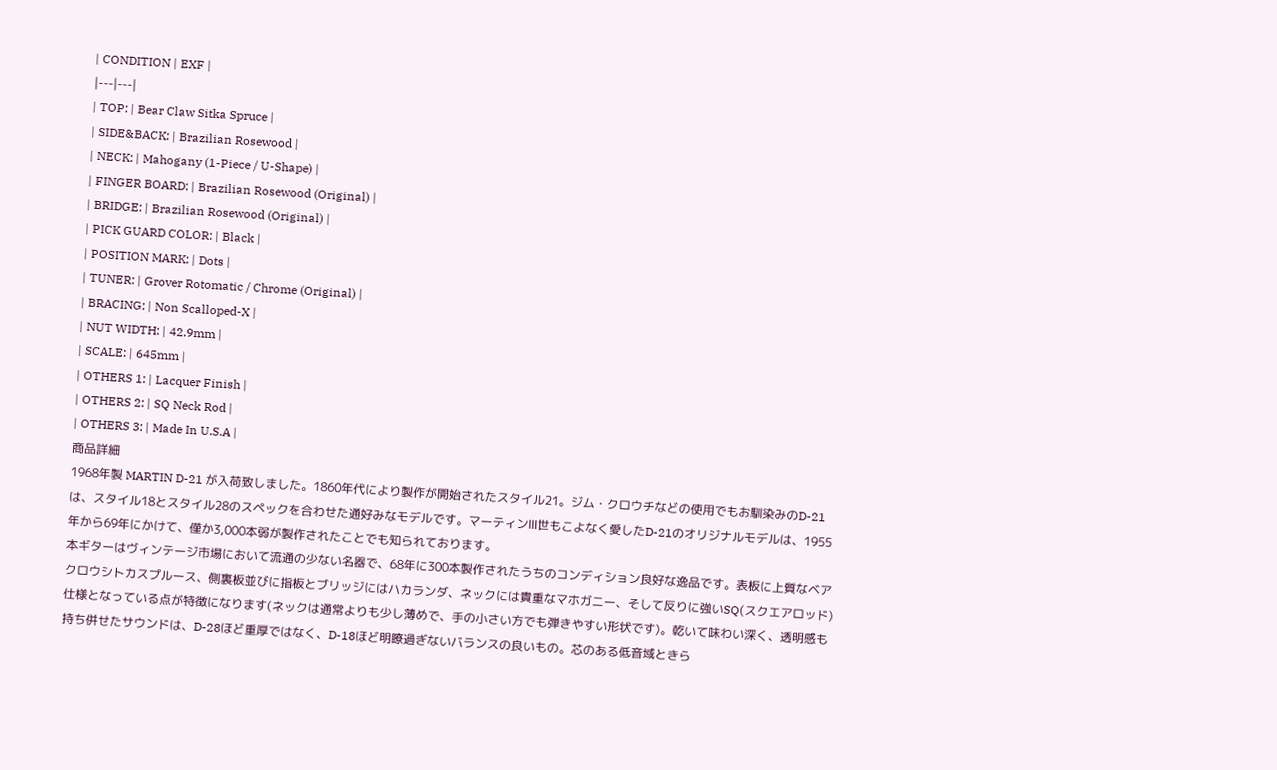| CONDITION | EXF |
|---|---|
| TOP: | Bear Claw Sitka Spruce |
| SIDE&BACK: | Brazilian Rosewood |
| NECK: | Mahogany (1-Piece / U-Shape) |
| FINGER BOARD: | Brazilian Rosewood (Original) |
| BRIDGE: | Brazilian Rosewood (Original) |
| PICK GUARD COLOR: | Black |
| POSITION MARK: | Dots |
| TUNER: | Grover Rotomatic / Chrome (Original) |
| BRACING: | Non Scalloped-X |
| NUT WIDTH: | 42.9mm |
| SCALE: | 645mm |
| OTHERS 1: | Lacquer Finish |
| OTHERS 2: | SQ Neck Rod |
| OTHERS 3: | Made In U.S.A |
商品詳細
1968年製 MARTIN D-21 が入荷致しました。1860年代により製作が開始されたスタイル21。ジム・クロウチなどの使用でもお馴染みのD-21は、スタイル18とスタイル28のスペックを合わせた通好みなモデルです。マーティンⅢ世もこよなく愛したD-21のオリジナルモデルは、1955年から69年にかけて、僅か3,000本弱が製作されたことでも知られております。
本ギターはヴィンテージ市場において流通の少ない名器で、68年に300本製作されたうちのコンディション良好な逸品です。表板に上質なベアクロウシトカスプルース、側裏板並びに指板とブリッジにはハカランダ、ネックには貴重なマホガニー、そして反りに強いSQ(スクエアロッド)仕様となっている点が特徴になります(ネックは通常よりも少し薄めで、手の小さい方でも弾きやすい形状です)。乾いて味わい深く、透明感も持ち併せたサウンドは、D-28ほど重厚ではなく、D-18ほど明瞭過ぎないバランスの良いもの。芯のある低音域ときら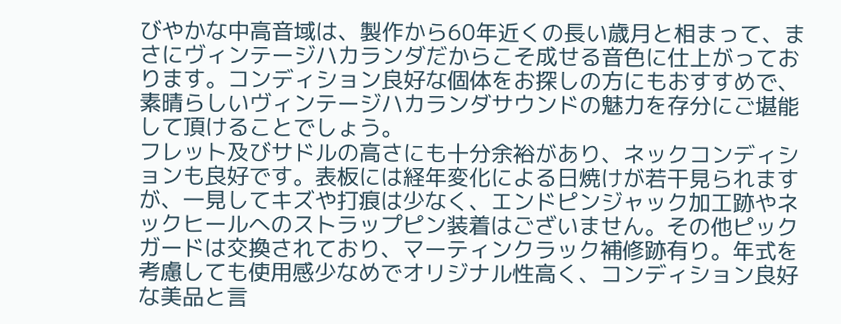びやかな中高音域は、製作から60年近くの長い歳月と相まって、まさにヴィンテージハカランダだからこそ成せる音色に仕上がっております。コンディション良好な個体をお探しの方にもおすすめで、素晴らしいヴィンテージハカランダサウンドの魅力を存分にご堪能して頂けることでしょう。
フレット及びサドルの高さにも十分余裕があり、ネックコンディションも良好です。表板には経年変化による日焼けが若干見られますが、一見してキズや打痕は少なく、エンドピンジャック加工跡やネックヒールへのストラップピン装着はございません。その他ピックガードは交換されており、マーティンクラック補修跡有り。年式を考慮しても使用感少なめでオリジナル性高く、コンディション良好な美品と言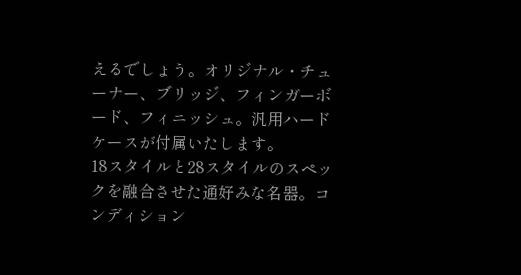えるでしょう。オリジナル・チューナー、ブリッジ、フィンガーボード、フィニッシュ。汎用ハードケースが付属いたします。
18スタイルと28スタイルのスペックを融合させた通好みな名器。コンディション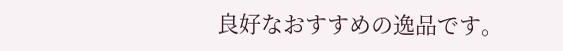良好なおすすめの逸品です。